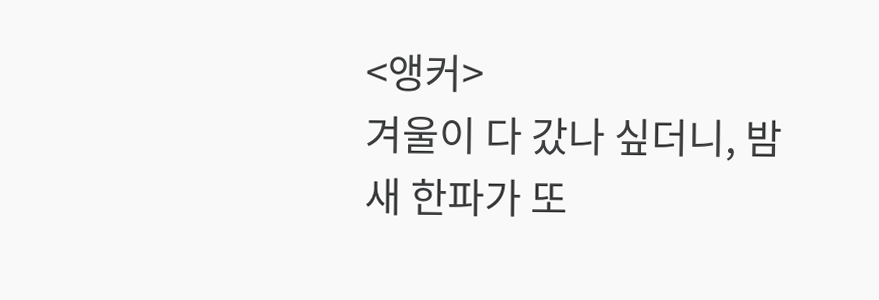<앵커>
겨울이 다 갔나 싶더니, 밤새 한파가 또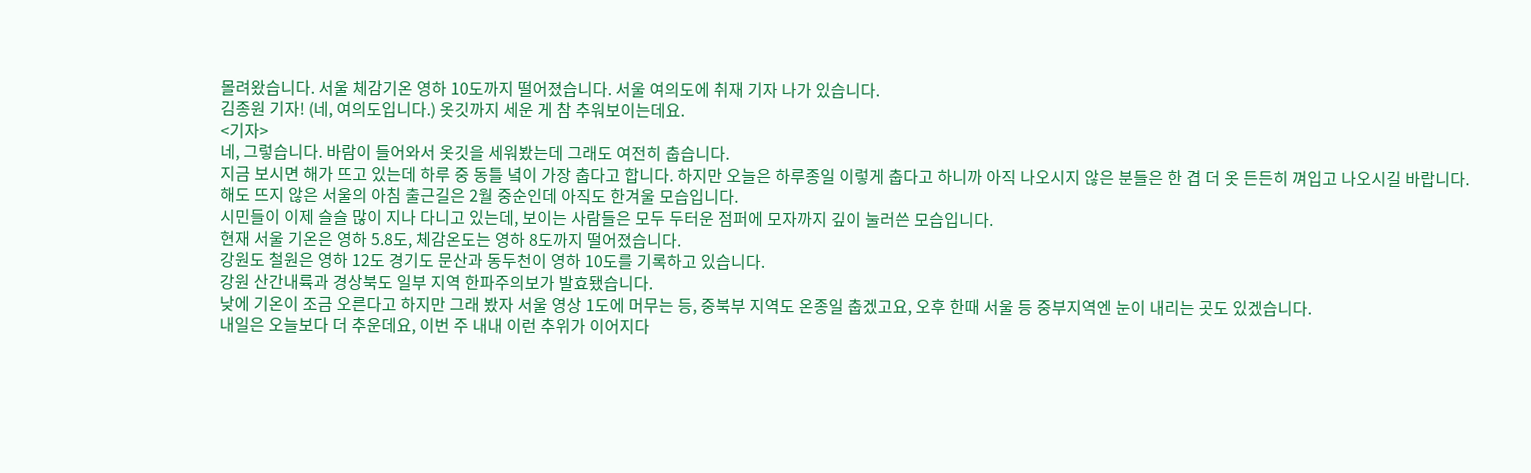몰려왔습니다. 서울 체감기온 영하 10도까지 떨어졌습니다. 서울 여의도에 취재 기자 나가 있습니다.
김종원 기자! (네, 여의도입니다.) 옷깃까지 세운 게 참 추워보이는데요.
<기자>
네, 그렇습니다. 바람이 들어와서 옷깃을 세워봤는데 그래도 여전히 춥습니다.
지금 보시면 해가 뜨고 있는데 하루 중 동틀 녘이 가장 춥다고 합니다. 하지만 오늘은 하루종일 이렇게 춥다고 하니까 아직 나오시지 않은 분들은 한 겹 더 옷 든든히 껴입고 나오시길 바랍니다.
해도 뜨지 않은 서울의 아침 출근길은 2월 중순인데 아직도 한겨울 모습입니다.
시민들이 이제 슬슬 많이 지나 다니고 있는데, 보이는 사람들은 모두 두터운 점퍼에 모자까지 깊이 눌러쓴 모습입니다.
현재 서울 기온은 영하 5.8도, 체감온도는 영하 8도까지 떨어졌습니다.
강원도 철원은 영하 12도 경기도 문산과 동두천이 영하 10도를 기록하고 있습니다.
강원 산간내륙과 경상북도 일부 지역 한파주의보가 발효됐습니다.
낮에 기온이 조금 오른다고 하지만 그래 봤자 서울 영상 1도에 머무는 등, 중북부 지역도 온종일 춥겠고요, 오후 한때 서울 등 중부지역엔 눈이 내리는 곳도 있겠습니다.
내일은 오늘보다 더 추운데요, 이번 주 내내 이런 추위가 이어지다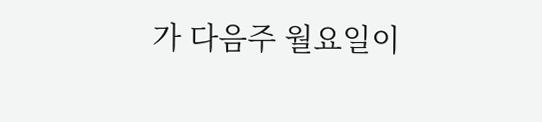가 다음주 월요일이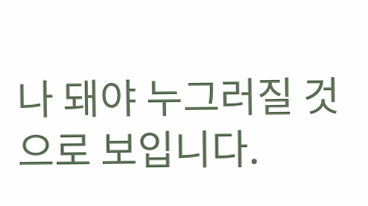나 돼야 누그러질 것으로 보입니다.